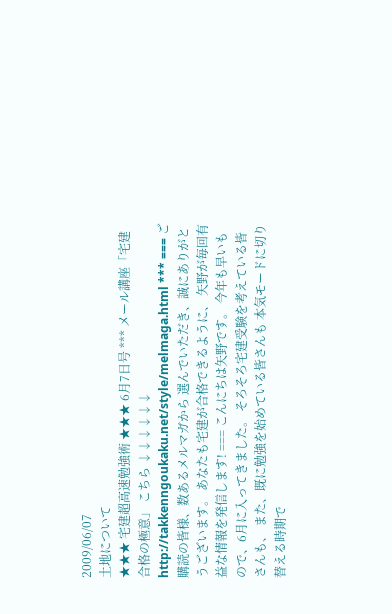2009/06/07
土地について
★★★ 宅建超高速勉強術 ★★★ 6月7日号 *** メール講座「宅建合格の極意」 こちら ↓↓↓↓↓↓ http://takkenngoukaku.net/style/melmaga.html *** === ご購読の皆様、数あるメルマガから 選んでいただき、誠にありがとうございます。 あなたも宅建が合格できるように、 矢野が毎回有益な情報を発信します! === こんにちは矢野です。 今年も早いもので、6月に入ってきました。 そろそろ宅建受験を考えている皆さんも、 また、既に勉強を始めている皆さんも 本気モードに切り替える時期で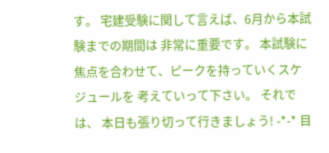す。 宅建受験に関して言えば、6月から本試験までの期間は 非常に重要です。 本試験に焦点を合わせて、ピークを持っていくスケジュールを 考えていって下さい。 それでは、 本日も張り切って行きましょう! -*-* 目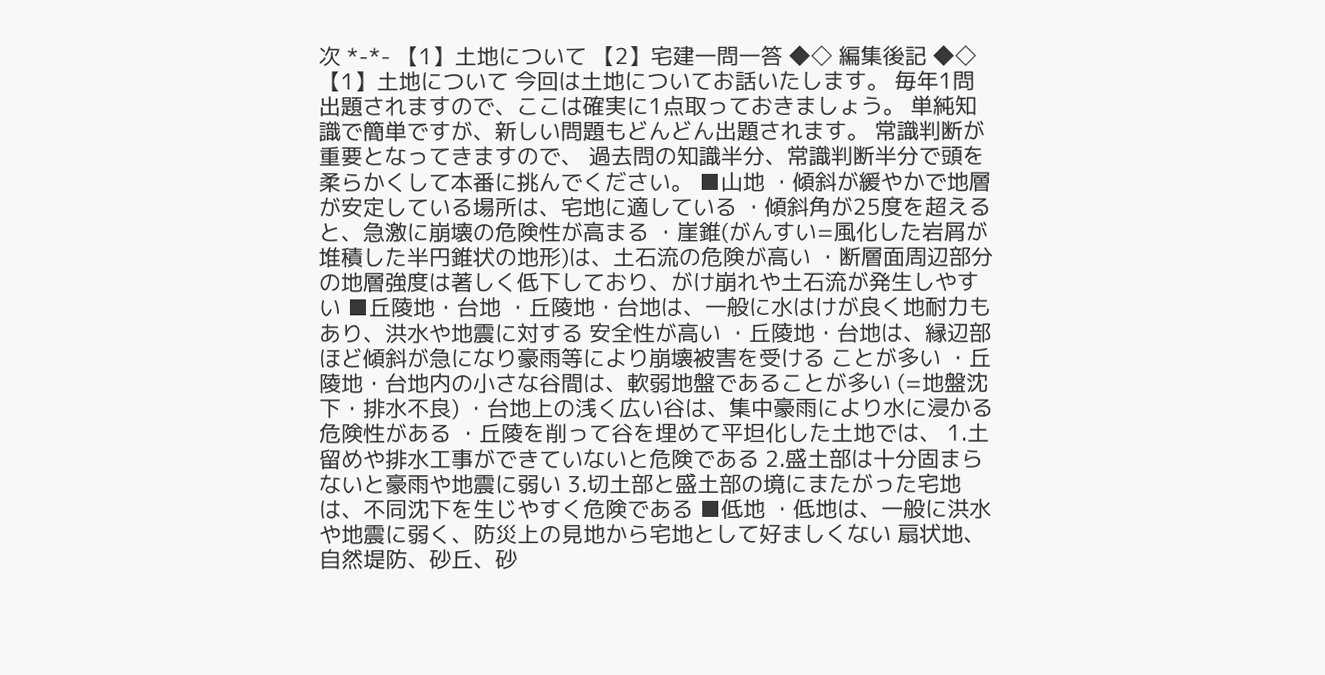次 *-*- 【1】土地について 【2】宅建一問一答 ◆◇ 編集後記 ◆◇ 【1】土地について 今回は土地についてお話いたします。 毎年1問出題されますので、ここは確実に1点取っておきましょう。 単純知識で簡単ですが、新しい問題もどんどん出題されます。 常識判断が重要となってきますので、 過去問の知識半分、常識判断半分で頭を柔らかくして本番に挑んでください。 ■山地 ・傾斜が緩やかで地層が安定している場所は、宅地に適している ・傾斜角が25度を超えると、急激に崩壊の危険性が高まる ・崖錐(がんすい=風化した岩屑が堆積した半円錐状の地形)は、土石流の危険が高い ・断層面周辺部分の地層強度は著しく低下しており、がけ崩れや土石流が発生しやすい ■丘陵地・台地 ・丘陵地・台地は、一般に水はけが良く地耐力もあり、洪水や地震に対する 安全性が高い ・丘陵地・台地は、縁辺部ほど傾斜が急になり豪雨等により崩壊被害を受ける ことが多い ・丘陵地・台地内の小さな谷間は、軟弱地盤であることが多い (=地盤沈下・排水不良) ・台地上の浅く広い谷は、集中豪雨により水に浸かる危険性がある ・丘陵を削って谷を埋めて平坦化した土地では、 1.土留めや排水工事ができていないと危険である 2.盛土部は十分固まらないと豪雨や地震に弱い 3.切土部と盛土部の境にまたがった宅地は、不同沈下を生じやすく危険である ■低地 ・低地は、一般に洪水や地震に弱く、防災上の見地から宅地として好ましくない 扇状地、自然堤防、砂丘、砂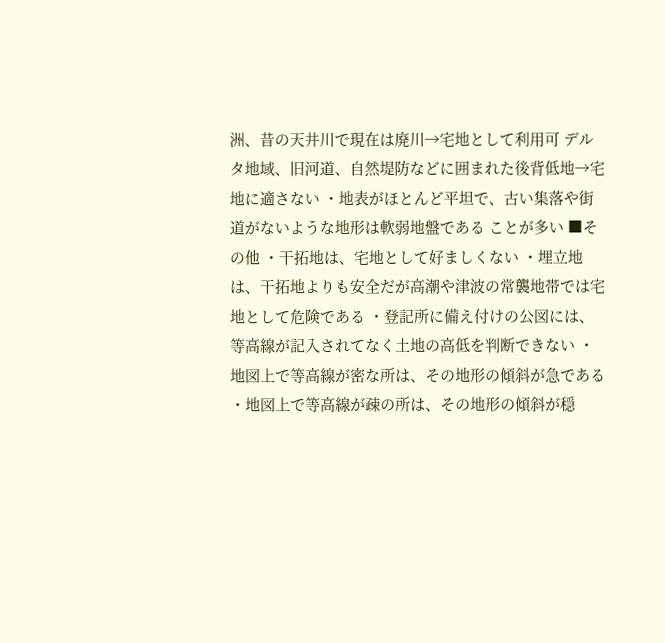洲、昔の天井川で現在は廃川→宅地として利用可 デルタ地域、旧河道、自然堤防などに囲まれた後背低地→宅地に適さない ・地表がほとんど平坦で、古い集落や街道がないような地形は軟弱地盤である ことが多い ■その他 ・干拓地は、宅地として好ましくない ・埋立地は、干拓地よりも安全だが高潮や津波の常襲地帯では宅地として危険である ・登記所に備え付けの公図には、等高線が記入されてなく土地の高低を判断できない ・地図上で等高線が密な所は、その地形の傾斜が急である ・地図上で等高線が疎の所は、その地形の傾斜が穏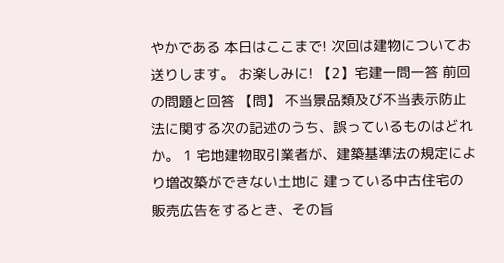やかである 本日はここまで! 次回は建物についてお送りします。 お楽しみに! 【2】宅建一問一答 前回の問題と回答 【問】 不当景品類及び不当表示防止法に関する次の記述のうち、誤っているものはどれか。 1 宅地建物取引業者が、建築基準法の規定により増改築ができない土地に 建っている中古住宅の販売広告をするとき、その旨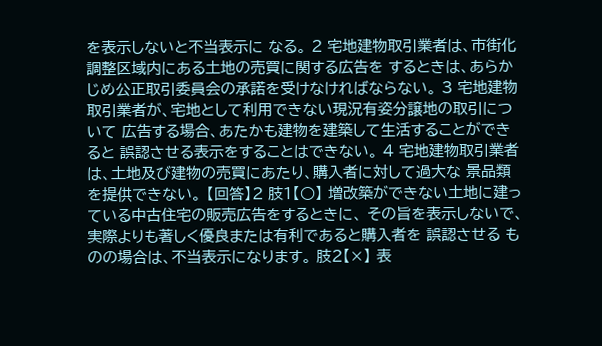を表示しないと不当表示に なる。 2 宅地建物取引業者は、市街化調整区域内にある土地の売買に関する広告を するときは、あらかじめ公正取引委員会の承諾を受けなければならない。 3 宅地建物取引業者が、宅地として利用できない現況有姿分譲地の取引について 広告する場合、あたかも建物を建築して生活することができると 誤認させる表示をすることはできない。 4 宅地建物取引業者は、土地及び建物の売買にあたり、購入者に対して過大な 景品類を提供できない。 【回答】2 肢1【○】 増改築ができない土地に建っている中古住宅の販売広告をするときに、 その旨を表示しないで、実際よりも著しく優良または有利であると購入者を 誤認させる ものの場合は、不当表示になります。 肢2【×】 表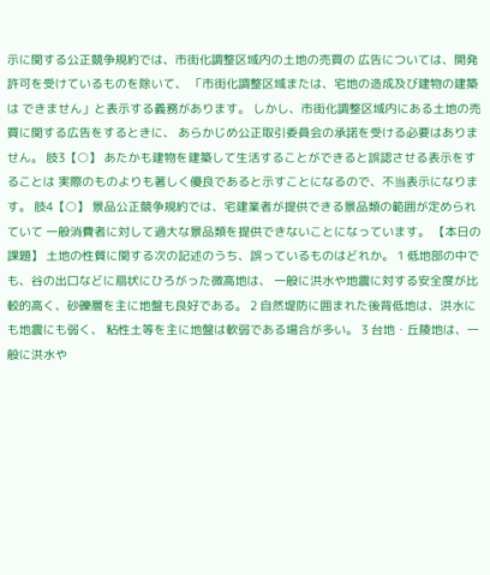示に関する公正競争規約では、市街化調整区域内の土地の売買の 広告については、開発許可を受けているものを除いて、 「市街化調整区域または、宅地の造成及び建物の建築は できません」と表示する義務があります。 しかし、市街化調整区域内にある土地の売買に関する広告をするときに、 あらかじめ公正取引委員会の承諾を受ける必要はありません。 肢3【○】 あたかも建物を建築して生活することができると誤認させる表示をすることは 実際のものよりも著しく優良であると示すことになるので、不当表示になります。 肢4【○】 景品公正競争規約では、宅建業者が提供できる景品類の範囲が定められていて 一般消費者に対して過大な景品類を提供できないことになっています。 【本日の課題】 土地の性質に関する次の記述のうち、誤っているものはどれか。 1 低地部の中でも、谷の出口などに扇状にひろがった微高地は、 一般に洪水や地震に対する安全度が比較的高く、砂礫層を主に地盤も良好である。 2 自然堤防に囲まれた後背低地は、洪水にも地震にも弱く、 粘性土等を主に地盤は軟弱である場合が多い。 3 台地・丘陵地は、一般に洪水や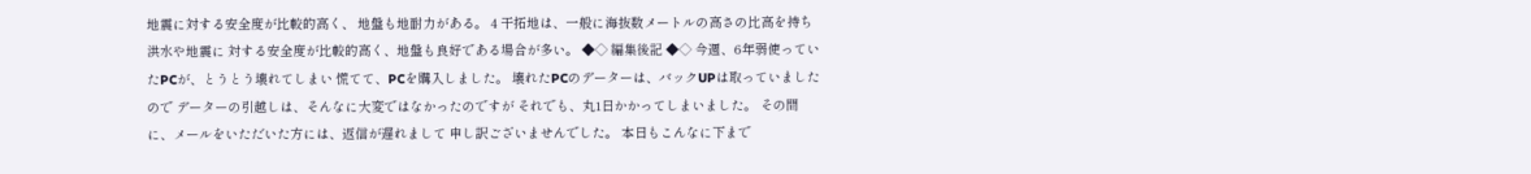地震に対する安全度が比較的高く、 地盤も地耐力がある。 4 干拓地は、一般に海抜数メートルの高さの比高を持ち洪水や地震に 対する安全度が比較的高く、地盤も良好である場合が多い。 ◆◇ 編集後記 ◆◇ 今週、6年弱使っていたPCが、とうとう壊れてしまい 慌てて、PCを購入しました。 壊れたPCのデーターは、バックUPは取っていましたので データーの引越しは、そんなに大変ではなかったのですが それでも、丸1日かかってしまいました。 その間に、メールをいただいた方には、返信が遅れまして 申し訳ございませんでした。 本日もこんなに下まで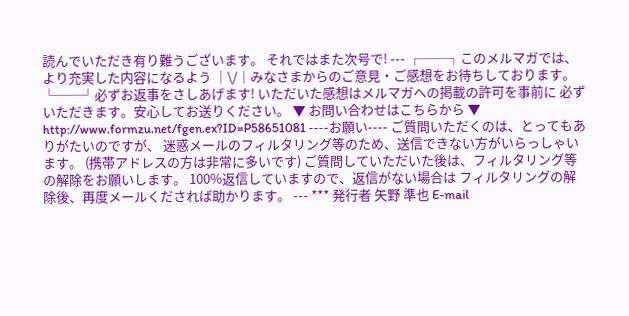読んでいただき有り難うございます。 それではまた次号で! --- ┌──┐このメルマガでは、より充実した内容になるよう │\/│みなさまからのご意見・ご感想をお待ちしております。 └──┘必ずお返事をさしあげます! いただいた感想はメルマガへの掲載の許可を事前に 必ずいただきます。安心してお送りください。 ▼ お問い合わせはこちらから ▼ http://www.formzu.net/fgen.ex?ID=P58651081 ----お願い---- ご質問いただくのは、とってもありがたいのですが、 迷惑メールのフィルタリング等のため、送信できない方がいらっしゃいます。 (携帯アドレスの方は非常に多いです) ご質問していただいた後は、フィルタリング等の解除をお願いします。 100%返信していますので、返信がない場合は フィルタリングの解除後、再度メールくだされば助かります。 --- *** 発行者 矢野 準也 E-mail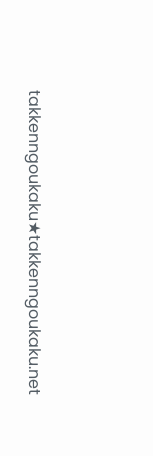takkenngoukaku★takkenngoukaku.net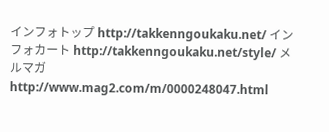インフォトップ http://takkenngoukaku.net/ インフォカート http://takkenngoukaku.net/style/ メルマガ http://www.mag2.com/m/0000248047.html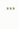***